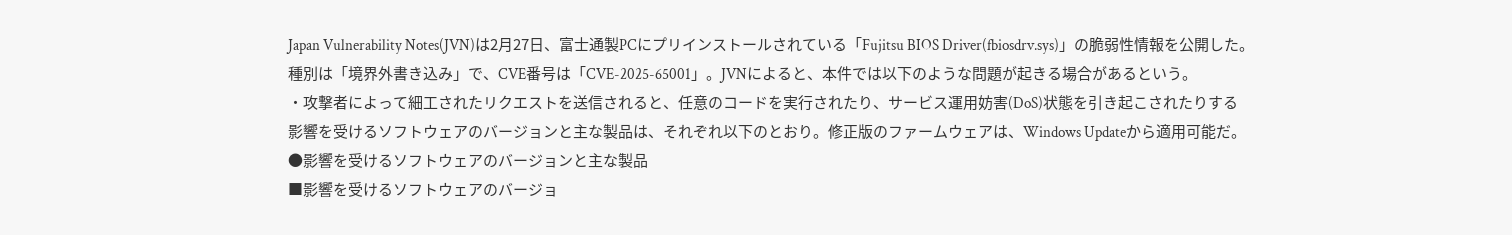Japan Vulnerability Notes(JVN)は2月27日、富士通製PCにプリインストールされている「Fujitsu BIOS Driver(fbiosdrv.sys)」の脆弱性情報を公開した。
種別は「境界外書き込み」で、CVE番号は「CVE-2025-65001」。JVNによると、本件では以下のような問題が起きる場合があるという。
・攻撃者によって細工されたリクエストを送信されると、任意のコードを実行されたり、サービス運用妨害(DoS)状態を引き起こされたりする
影響を受けるソフトウェアのバージョンと主な製品は、それぞれ以下のとおり。修正版のファームウェアは、Windows Updateから適用可能だ。
●影響を受けるソフトウェアのバージョンと主な製品
■影響を受けるソフトウェアのバージョ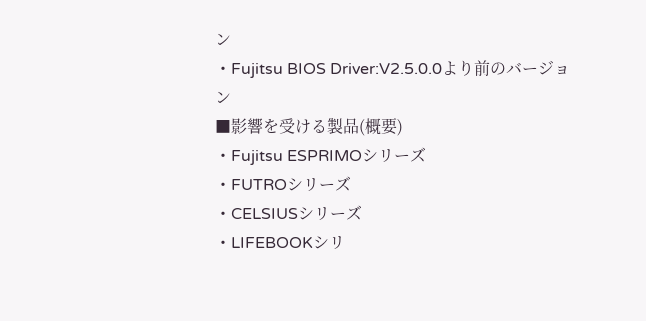ン
・Fujitsu BIOS Driver:V2.5.0.0より前のバージョン
■影響を受ける製品(概要)
・Fujitsu ESPRIMOシリーズ
・FUTROシリーズ
・CELSIUSシリーズ
・LIFEBOOKシリ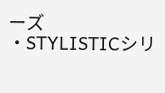ーズ
・STYLISTICシリ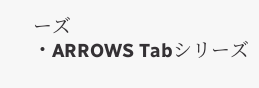ーズ
・ARROWS Tabシリーズ